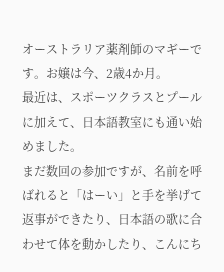オーストラリア薬剤師のマギーです。お嬢は今、2歳4か月。
最近は、スポーツクラスとプールに加えて、日本語教室にも通い始めました。
まだ数回の参加ですが、名前を呼ばれると「はーい」と手を挙げて返事ができたり、日本語の歌に合わせて体を動かしたり、こんにち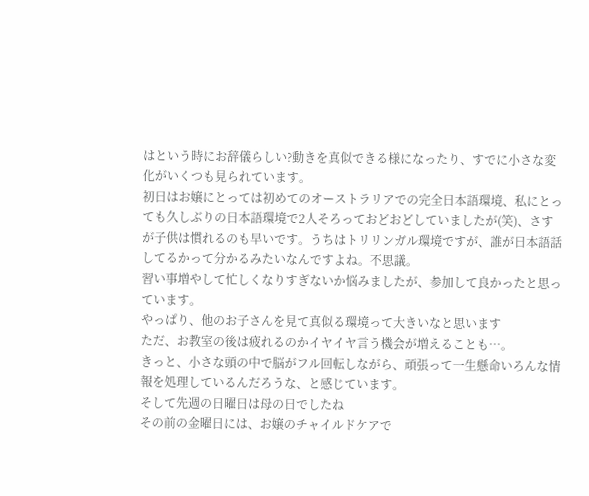はという時にお辞儀らしい?動きを真似できる様になったり、すでに小さな変化がいくつも見られています。
初日はお嬢にとっては初めてのオーストラリアでの完全日本語環境、私にとっても久しぶりの日本語環境で2人そろっておどおどしていましたが(笑)、さすが子供は慣れるのも早いです。うちはトリリンガル環境ですが、誰が日本語話してるかって分かるみたいなんですよね。不思議。
習い事増やして忙しくなりすぎないか悩みましたが、参加して良かったと思っています。
やっぱり、他のお子さんを見て真似る環境って大きいなと思います
ただ、お教室の後は疲れるのかイヤイヤ言う機会が増えることも…。
きっと、小さな頭の中で脳がフル回転しながら、頑張って一生懸命いろんな情報を処理しているんだろうな、と感じています。
そして先週の日曜日は母の日でしたね
その前の金曜日には、お嬢のチャイルドケアで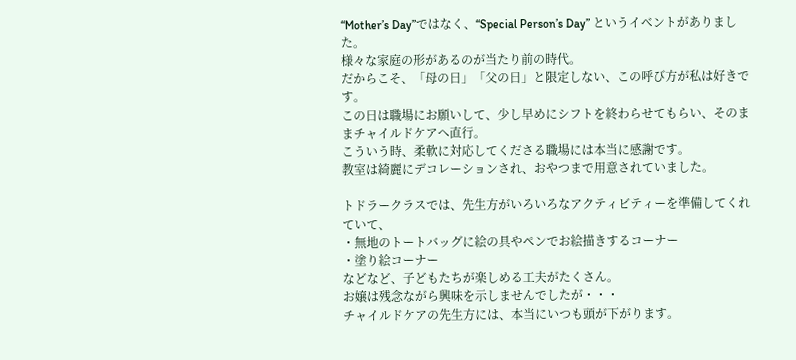“Mother’s Day”ではなく、“Special Person’s Day” というイベントがありました。
様々な家庭の形があるのが当たり前の時代。
だからこそ、「母の日」「父の日」と限定しない、この呼び方が私は好きです。
この日は職場にお願いして、少し早めにシフトを終わらせてもらい、そのままチャイルドケアへ直行。
こういう時、柔軟に対応してくださる職場には本当に感謝です。
教室は綺麗にデコレーションされ、おやつまで用意されていました。

トドラークラスでは、先生方がいろいろなアクティビティーを準備してくれていて、
・無地のトートバッグに絵の具やペンでお絵描きするコーナー
・塗り絵コーナー
などなど、子どもたちが楽しめる工夫がたくさん。
お嬢は残念ながら興味を示しませんでしたが・・・
チャイルドケアの先生方には、本当にいつも頭が下がります。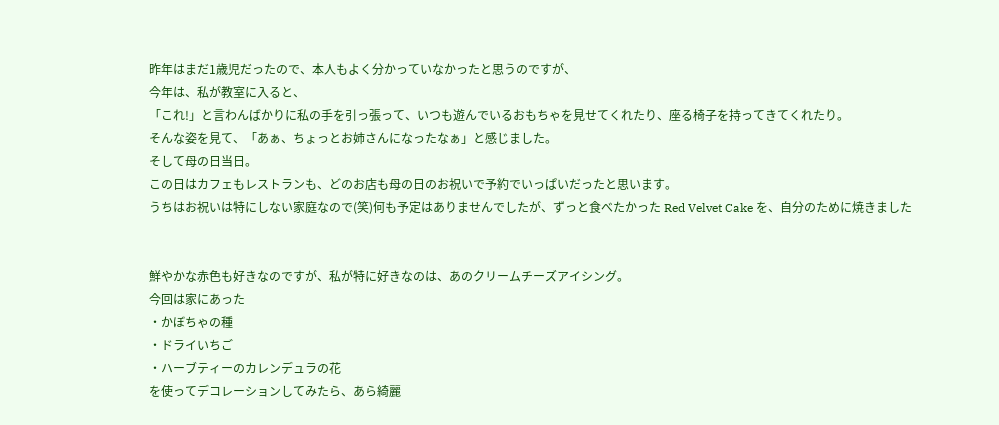昨年はまだ1歳児だったので、本人もよく分かっていなかったと思うのですが、
今年は、私が教室に入ると、
「これ!」と言わんばかりに私の手を引っ張って、いつも遊んでいるおもちゃを見せてくれたり、座る椅子を持ってきてくれたり。
そんな姿を見て、「あぁ、ちょっとお姉さんになったなぁ」と感じました。
そして母の日当日。
この日はカフェもレストランも、どのお店も母の日のお祝いで予約でいっぱいだったと思います。
うちはお祝いは特にしない家庭なので(笑)何も予定はありませんでしたが、ずっと食べたかった Red Velvet Cake を、自分のために焼きました


鮮やかな赤色も好きなのですが、私が特に好きなのは、あのクリームチーズアイシング。
今回は家にあった
・かぼちゃの種
・ドライいちご
・ハーブティーのカレンデュラの花
を使ってデコレーションしてみたら、あら綺麗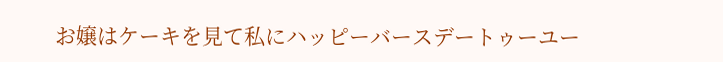お嬢はケーキを見て私にハッピーバースデートゥーユー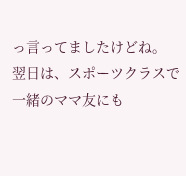っ言ってましたけどね。
翌日は、スポーツクラスで一緒のママ友にも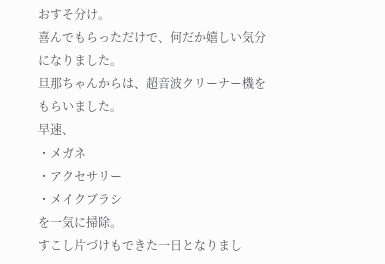おすそ分け。
喜んでもらっただけで、何だか嬉しい気分になりました。
旦那ちゃんからは、超音波クリーナー機をもらいました。
早速、
・メガネ
・アクセサリー
・メイクブラシ
を一気に掃除。
すこし片づけもできた一日となりまし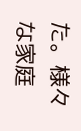た。様々な家庭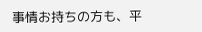事情お持ちの方も、平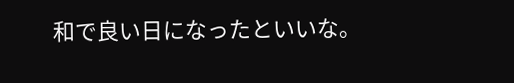和で良い日になったといいな。